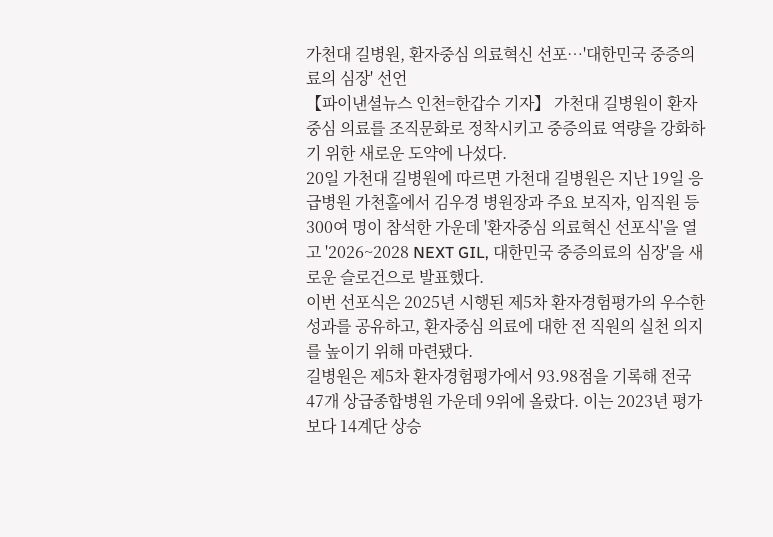가천대 길병원, 환자중심 의료혁신 선포…'대한민국 중증의료의 심장' 선언
【파이낸셜뉴스 인천=한갑수 기자】 가천대 길병원이 환자 중심 의료를 조직문화로 정착시키고 중증의료 역량을 강화하기 위한 새로운 도약에 나섰다.
20일 가천대 길병원에 따르면 가천대 길병원은 지난 19일 응급병원 가천홀에서 김우경 병원장과 주요 보직자, 임직원 등 300여 명이 참석한 가운데 '환자중심 의료혁신 선포식'을 열고 '2026~2028 NEXT GIL, 대한민국 중증의료의 심장'을 새로운 슬로건으로 발표했다.
이번 선포식은 2025년 시행된 제5차 환자경험평가의 우수한 성과를 공유하고, 환자중심 의료에 대한 전 직원의 실천 의지를 높이기 위해 마련됐다.
길병원은 제5차 환자경험평가에서 93.98점을 기록해 전국 47개 상급종합병원 가운데 9위에 올랐다. 이는 2023년 평가보다 14계단 상승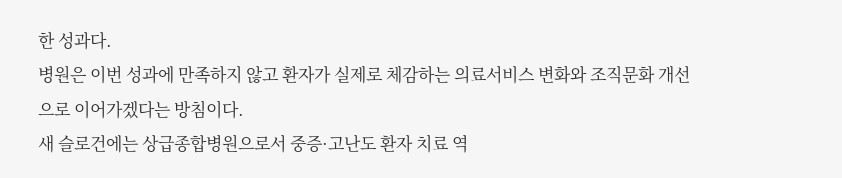한 성과다.
병원은 이번 성과에 만족하지 않고 환자가 실제로 체감하는 의료서비스 변화와 조직문화 개선으로 이어가겠다는 방침이다.
새 슬로건에는 상급종합병원으로서 중증·고난도 환자 치료 역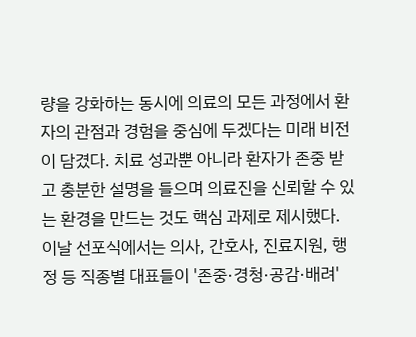량을 강화하는 동시에 의료의 모든 과정에서 환자의 관점과 경험을 중심에 두겠다는 미래 비전이 담겼다. 치료 성과뿐 아니라 환자가 존중 받고 충분한 설명을 들으며 의료진을 신뢰할 수 있는 환경을 만드는 것도 핵심 과제로 제시했다.
이날 선포식에서는 의사, 간호사, 진료지원, 행정 등 직종별 대표들이 '존중·경청·공감·배려'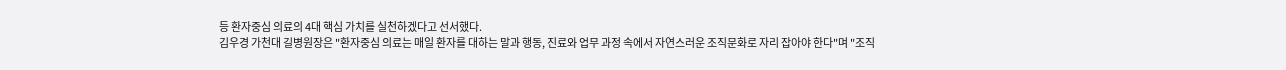등 환자중심 의료의 4대 핵심 가치를 실천하겠다고 선서했다.
김우경 가천대 길병원장은 "환자중심 의료는 매일 환자를 대하는 말과 행동, 진료와 업무 과정 속에서 자연스러운 조직문화로 자리 잡아야 한다"며 "조직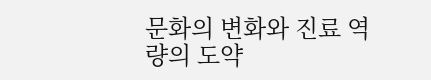문화의 변화와 진료 역량의 도약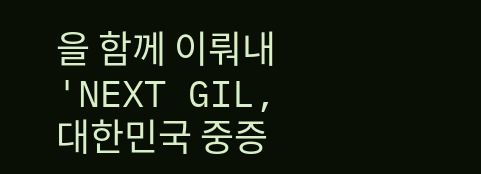을 함께 이뤄내 'NEXT GIL, 대한민국 중증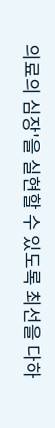의료의 심장'을 실현할 수 있도록 최선을 다하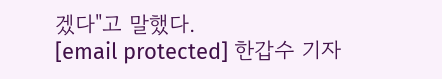겠다"고 말했다.
[email protected] 한갑수 기자